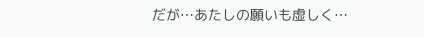だが…あたしの願いも虚しく…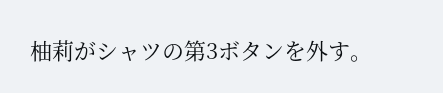柚莉がシャツの第3ボタンを外す。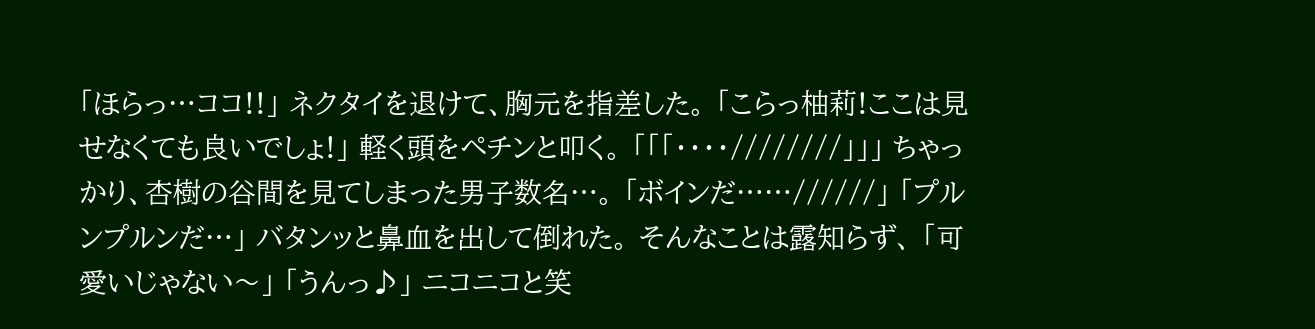「ほらっ…ココ!!」 ネクタイを退けて、胸元を指差した。 「こらっ柚莉!ここは見せなくても良いでしょ!」 軽く頭をペチンと叩く。 「「「・・・・////////」」」 ちゃっかり、杏樹の谷間を見てしまった男子数名…。 「ボインだ……//////」 「プルンプルンだ…」 バタンッと鼻血を出して倒れた。 そんなことは露知らず、 「可愛いじゃない〜」 「うんっ♪」 ニコニコと笑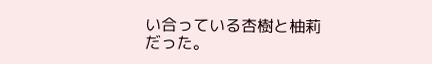い合っている杏樹と柚莉だった。